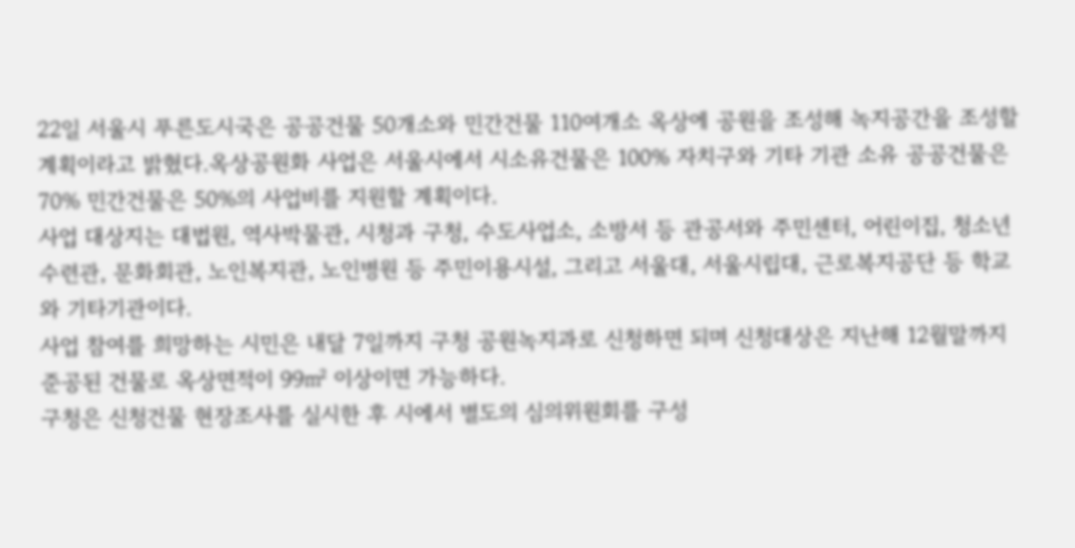22일 서울시 푸른도시국은 공공건물 50개소와 민간건물 110여개소 옥상에 공원을 조성해 녹지공간을 조성할 계획이라고 밝혔다.옥상공원화 사업은 서울시에서 시소유건물은 100% 자치구와 기타 기관 소유 공공건물은 70% 민간건물은 50%의 사업비를 지원할 계획이다.
사업 대상지는 대법원, 역사박물관, 시청과 구청, 수도사업소, 소방서 등 관공서와 주민센터, 어린이집, 청소년수련관, 문화회관, 노인복지관, 노인병원 등 주민이용시설, 그리고 서울대, 서울시립대, 근로복지공단 등 학교와 기타기관이다.
사업 참여를 희망하는 시민은 내달 7일까지 구청 공원녹지과로 신청하면 되며 신청대상은 지난해 12월말까지 준공된 건물로 옥상면적이 99㎡ 이상이면 가능하다.
구청은 신청건물 현장조사를 실시한 후 시에서 별도의 심의위원회를 구성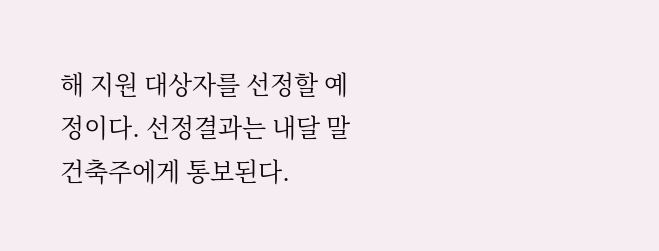해 지원 대상자를 선정할 예정이다. 선정결과는 내달 말 건축주에게 통보된다.